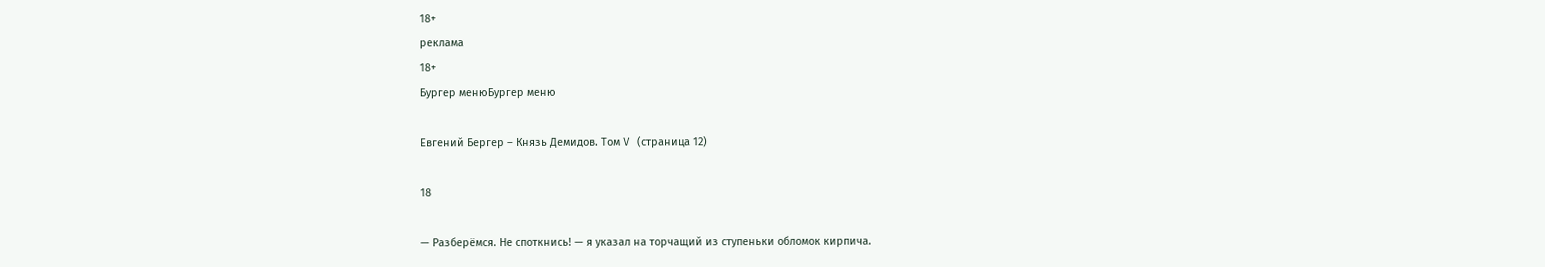18+
реклама
18+
Бургер менюБургер меню

Евгений Бергер – Князь Демидов. Том V (страница 12)

18

— Разберёмся. Не споткнись! — я указал на торчащий из ступеньки обломок кирпича.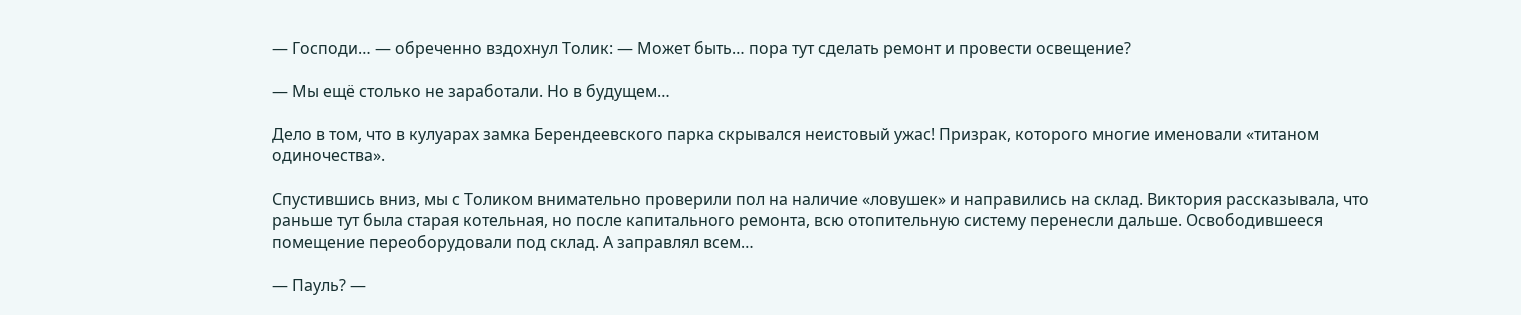— Господи… — обреченно вздохнул Толик: — Может быть… пора тут сделать ремонт и провести освещение?

— Мы ещё столько не заработали. Но в будущем…

Дело в том, что в кулуарах замка Берендеевского парка скрывался неистовый ужас! Призрак, которого многие именовали «титаном одиночества».

Спустившись вниз, мы с Толиком внимательно проверили пол на наличие «ловушек» и направились на склад. Виктория рассказывала, что раньше тут была старая котельная, но после капитального ремонта, всю отопительную систему перенесли дальше. Освободившееся помещение переоборудовали под склад. А заправлял всем…

— Пауль? —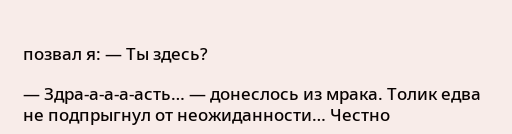позвал я: — Ты здесь?

— Здра-а-а-а-асть… — донеслось из мрака. Толик едва не подпрыгнул от неожиданности… Честно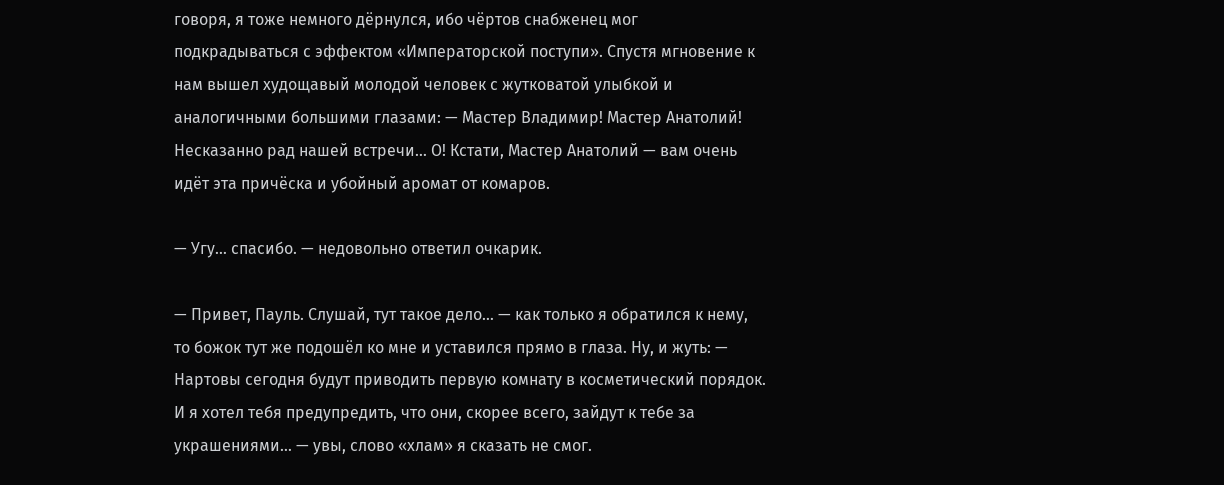говоря, я тоже немного дёрнулся, ибо чёртов снабженец мог подкрадываться с эффектом «Императорской поступи». Спустя мгновение к нам вышел худощавый молодой человек с жутковатой улыбкой и аналогичными большими глазами: — Мастер Владимир! Мастер Анатолий! Несказанно рад нашей встречи… О! Кстати, Мастер Анатолий — вам очень идёт эта причёска и убойный аромат от комаров.

— Угу… спасибо. — недовольно ответил очкарик.

— Привет, Пауль. Слушай, тут такое дело… — как только я обратился к нему, то божок тут же подошёл ко мне и уставился прямо в глаза. Ну, и жуть: — Нартовы сегодня будут приводить первую комнату в косметический порядок. И я хотел тебя предупредить, что они, скорее всего, зайдут к тебе за украшениями… — увы, слово «хлам» я сказать не смог.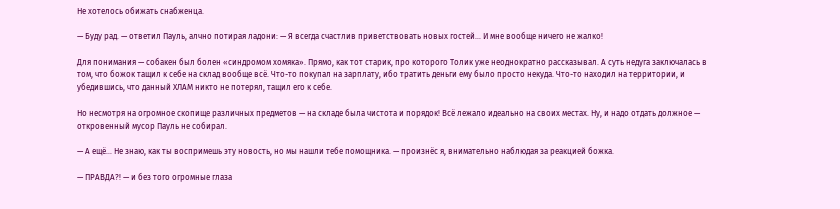Не хотелось обижать снабженца.

— Буду рад. — ответил Пауль, алчно потирая ладони: — Я всегда счастлив приветствовать новых гостей… И мне вообще ничего не жалко!

Для понимания — собакен был болен «синдромом хомяка». Прямо, как тот старик, про которого Толик уже неоднократно рассказывал. А суть недуга заключалась в том, что божок тащил к себе на склад вообще всё. Что-то покупал на зарплату, ибо тратить деньги ему было просто некуда. Что-то находил на территории, и убедившись, что данный ХЛАМ никто не потерял, тащил его к себе.

Но несмотря на огромное скопище различных предметов — на складе была чистота и порядок! Всё лежало идеально на своих местах. Ну, и надо отдать должное — откровенный мусор Пауль не собирал.

— А ещё… Не знаю, как ты воспримешь эту новость, но мы нашли тебе помощника. — произнёс я, внимательно наблюдая за реакцией божка.

— ПРАВДА?! — и без того огромные глаза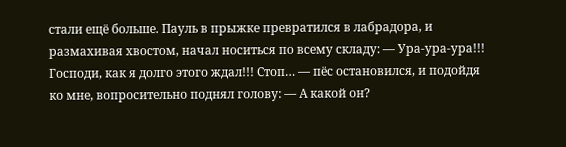стали ещё больше. Пауль в прыжке превратился в лабрадора, и размахивая хвостом, начал носиться по всему складу: — Ура-ура-ура!!! Господи, как я долго этого ждал!!! Стоп… — пёс остановился, и подойдя ко мне, вопросительно поднял голову: — А какой он?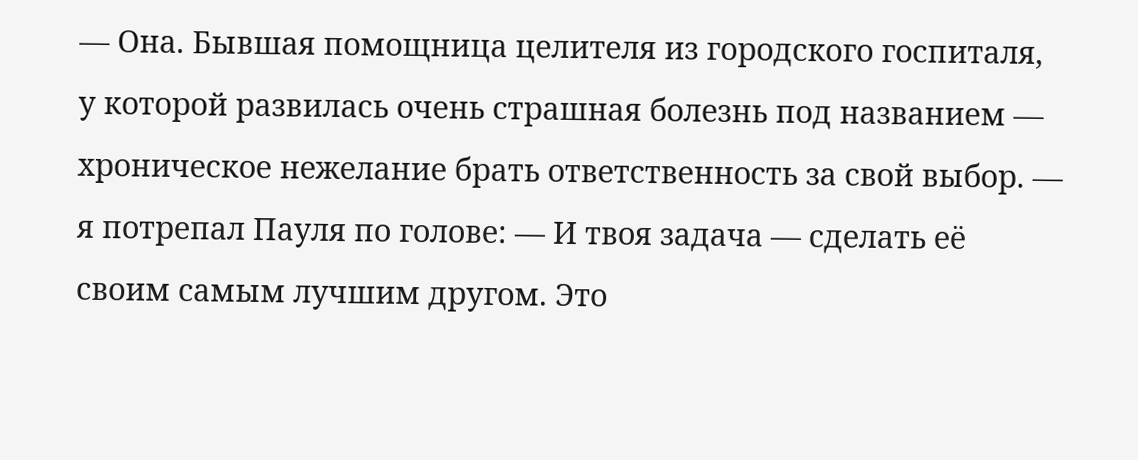— Она. Бывшая помощница целителя из городского госпиталя, у которой развилась очень страшная болезнь под названием — хроническое нежелание брать ответственность за свой выбор. — я потрепал Пауля по голове: — И твоя задача — сделать её своим самым лучшим другом. Это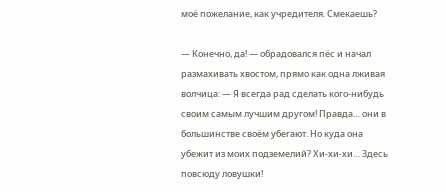моё пожелание, как учредителя. Смекаешь?

— Конечно, да! — обрадовался пёс и начал размахивать хвостом, прямо как одна лживая волчица: — Я всегда рад сделать кого-нибудь своим самым лучшим другом! Правда… они в большинстве своём убегают. Но куда она убежит из моих подземелий? Хи-хи-хи… Здесь повсюду ловушки!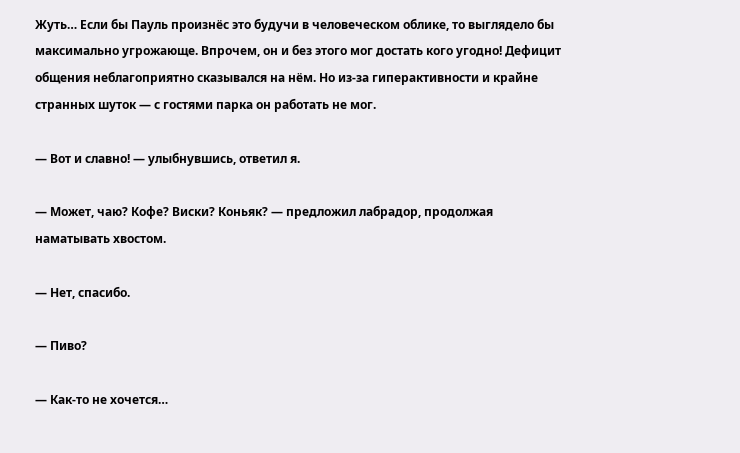Жуть… Если бы Пауль произнёс это будучи в человеческом облике, то выглядело бы максимально угрожающе. Впрочем, он и без этого мог достать кого угодно! Дефицит общения неблагоприятно сказывался на нём. Но из-за гиперактивности и крайне странных шуток — с гостями парка он работать не мог.

— Вот и славно! — улыбнувшись, ответил я.

— Может, чаю? Кофе? Виски? Коньяк? — предложил лабрадор, продолжая наматывать хвостом.

— Нет, спасибо.

— Пиво?

— Как-то не хочется…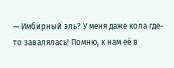— Имбирный эль? У меня даже кола где-то завалялась! Помню, к нам её в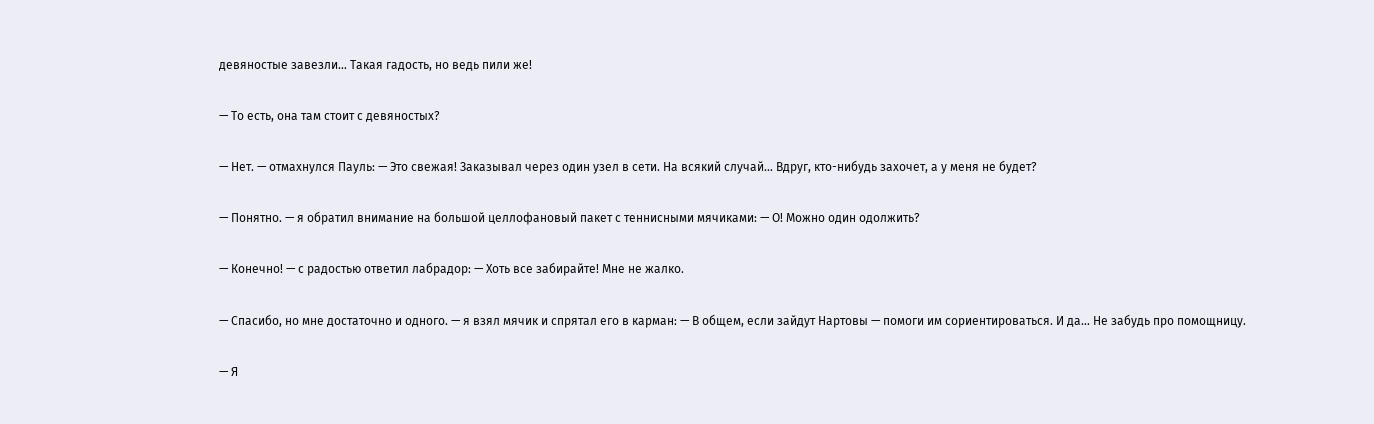девяностые завезли… Такая гадость, но ведь пили же!

— То есть, она там стоит с девяностых?

— Нет. — отмахнулся Пауль: — Это свежая! Заказывал через один узел в сети. На всякий случай… Вдруг, кто-нибудь захочет, а у меня не будет?

— Понятно. — я обратил внимание на большой целлофановый пакет с теннисными мячиками: — О! Можно один одолжить?

— Конечно! — с радостью ответил лабрадор: — Хоть все забирайте! Мне не жалко.

— Спасибо, но мне достаточно и одного. — я взял мячик и спрятал его в карман: — В общем, если зайдут Нартовы — помоги им сориентироваться. И да… Не забудь про помощницу.

— Я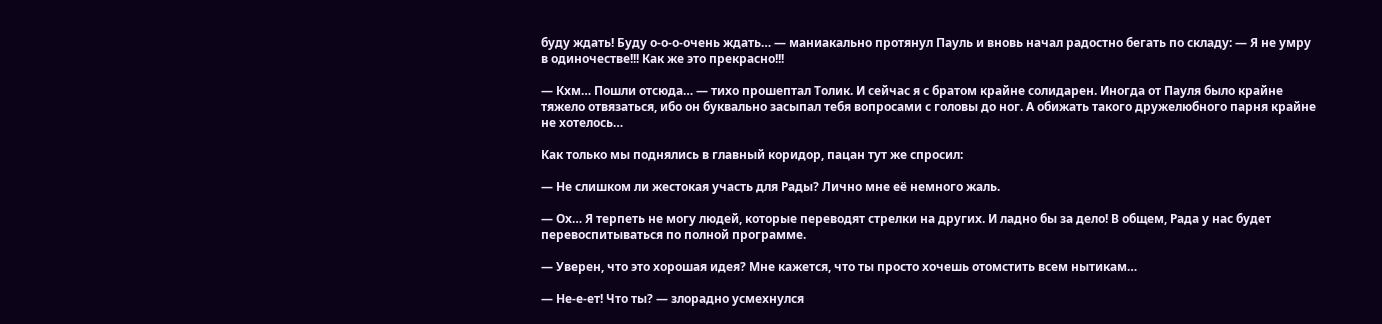буду ждать! Буду о-о-о-очень ждать… — маниакально протянул Пауль и вновь начал радостно бегать по складу: — Я не умру в одиночестве!!! Как же это прекрасно!!!

— Кхм… Пошли отсюда… — тихо прошептал Толик. И сейчас я с братом крайне солидарен. Иногда от Пауля было крайне тяжело отвязаться, ибо он буквально засыпал тебя вопросами с головы до ног. А обижать такого дружелюбного парня крайне не хотелось…

Как только мы поднялись в главный коридор, пацан тут же спросил:

— Не слишком ли жестокая участь для Рады? Лично мне её немного жаль.

— Ох… Я терпеть не могу людей, которые переводят стрелки на других. И ладно бы за дело! В общем, Рада у нас будет перевоспитываться по полной программе.

— Уверен, что это хорошая идея? Мне кажется, что ты просто хочешь отомстить всем нытикам…

— Не-е-ет! Что ты? — злорадно усмехнулся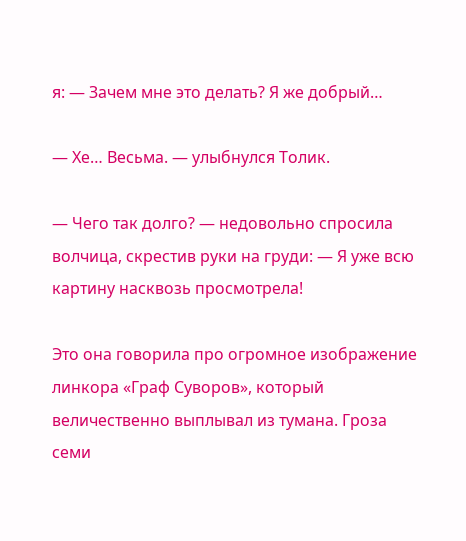я: — Зачем мне это делать? Я же добрый…

— Хе… Весьма. — улыбнулся Толик.

— Чего так долго? — недовольно спросила волчица, скрестив руки на груди: — Я уже всю картину насквозь просмотрела!

Это она говорила про огромное изображение линкора «Граф Суворов», который величественно выплывал из тумана. Гроза семи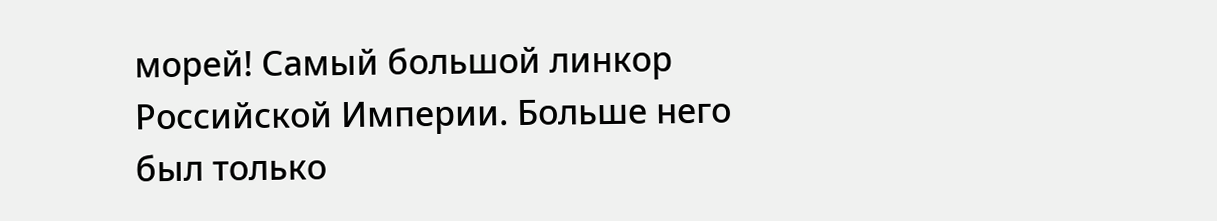морей! Самый большой линкор Российской Империи. Больше него был только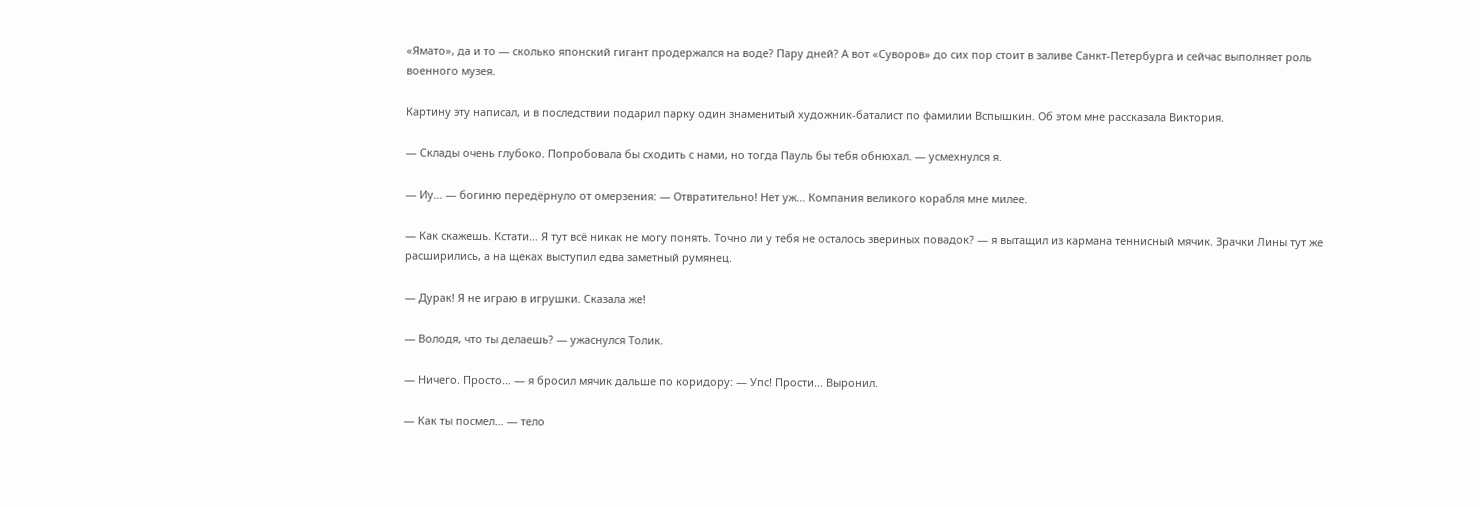«Ямато», да и то — сколько японский гигант продержался на воде? Пару дней? А вот «Суворов» до сих пор стоит в заливе Санкт-Петербурга и сейчас выполняет роль военного музея.

Картину эту написал, и в последствии подарил парку один знаменитый художник-баталист по фамилии Вспышкин. Об этом мне рассказала Виктория.

— Склады очень глубоко. Попробовала бы сходить с нами, но тогда Пауль бы тебя обнюхал. — усмехнулся я.

— Иу… — богиню передёрнуло от омерзения: — Отвратительно! Нет уж… Компания великого корабля мне милее.

— Как скажешь. Кстати… Я тут всё никак не могу понять. Точно ли у тебя не осталось звериных повадок? — я вытащил из кармана теннисный мячик. Зрачки Лины тут же расширились, а на щеках выступил едва заметный румянец.

— Дурак! Я не играю в игрушки. Сказала же!

— Володя, что ты делаешь? — ужаснулся Толик.

— Ничего. Просто… — я бросил мячик дальше по коридору: — Упс! Прости… Выронил.

— Как ты посмел… — тело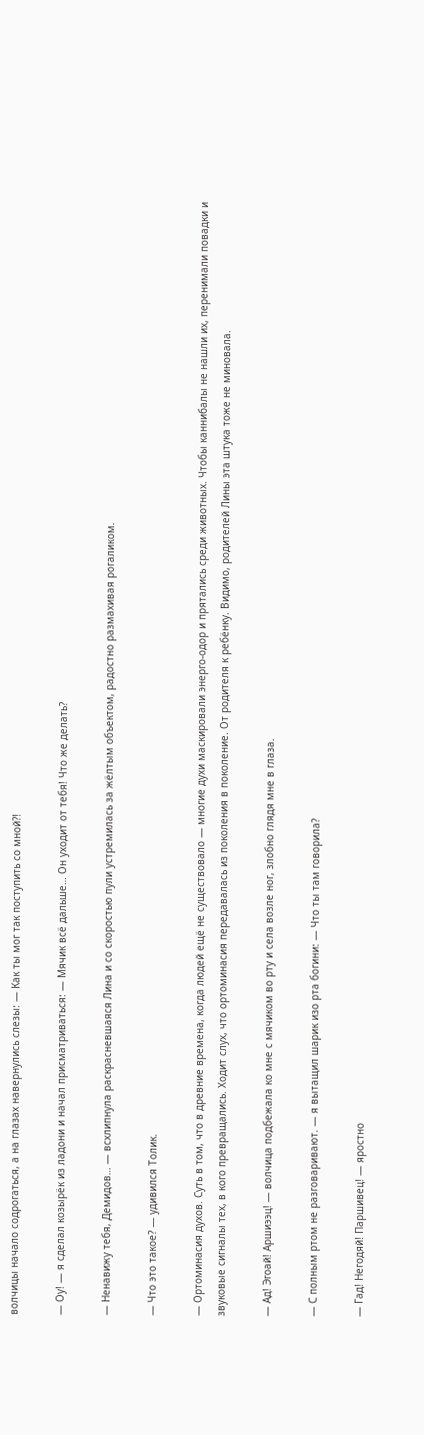волчицы начало содрогаться, а на глазах навернулись слезы: — Как ты мог так поступить со мной?!

— Оу! — я сделал козырёк из ладони и начал присматриваться: — Мячик всё дальше… Он уходит от тебя! Что же делать?

— Ненавижу тебя, Демидов… — всхлипнула раскрасневшаяся Лина и со скоростью пули устремилась за жёлтым объектом, радостно размахивая рогаликом.

— Что это такое? — удивился Толик.

— Ортоминасия духов. Суть в том, что в древние времена, когда людей ещё не существовало — многие духи маскировали энерго-одор и прятались среди животных. Чтобы каннибалы не нашли их, перенимали повадки и звуковые сигналы тех, в кого превращались. Ходит слух, что ортоминасия передавалась из поколения в поколение. От родителя к ребёнку. Видимо, родителей Лины эта штука тоже не миновала.

— Ад! Эгоай! Аршиээц! — волчица подбежала ко мне с мячиком во рту и села возле ног, злобно глядя мне в глаза.

— С полным ртом не разговаривают. — я вытащил шарик изо рта богини: — Что ты там говорила?

— Гад! Негодяй! Паршивец! — яростно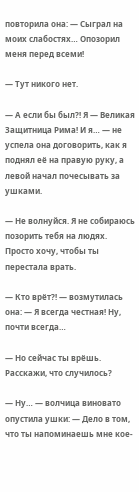повторила она: — Сыграл на моих слабостях… Опозорил меня перед всеми!

— Тут никого нет.

— А если бы был?! Я — Великая Защитница Рима! И я… — не успела она договорить, как я поднял её на правую руку, а левой начал почесывать за ушками.

— Не волнуйся. Я не собираюсь позорить тебя на людях. Просто хочу, чтобы ты перестала врать.

— Кто врёт?! — возмутилась она: — Я всегда честная! Ну, почти всегда…

— Но сейчас ты врёшь. Расскажи, что случилось?

— Ну… — волчица виновато опустила ушки: — Дело в том, что ты напоминаешь мне кое-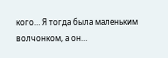кого… Я тогда была маленьким волчонком, а он…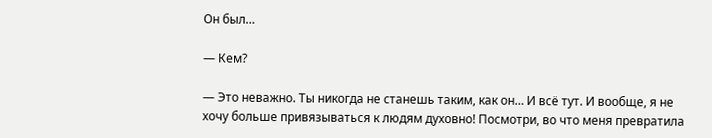Он был…

— Кем?

— Это неважно. Ты никогда не станешь таким, как он… И всё тут. И вообще, я не хочу больше привязываться к людям духовно! Посмотри, во что меня превратила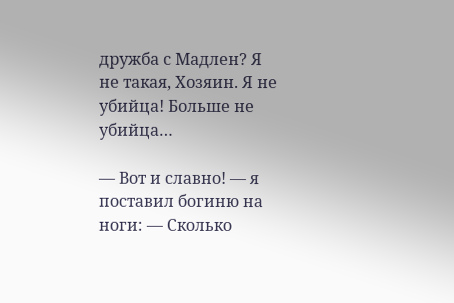дружба с Мадлен? Я не такая, Хозяин. Я не убийца! Больше не убийца…

— Вот и славно! — я поставил богиню на ноги: — Сколько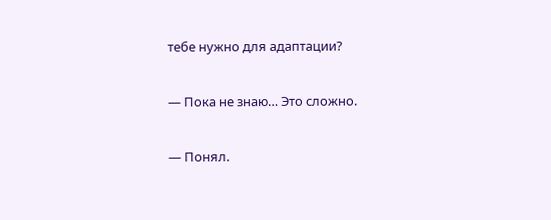тебе нужно для адаптации?

— Пока не знаю… Это сложно.

— Понял.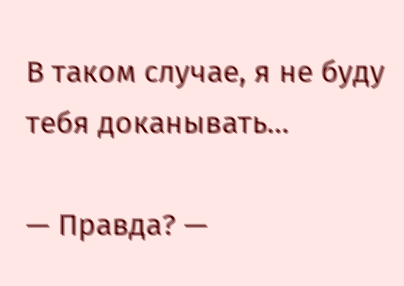В таком случае, я не буду тебя доканывать…

— Правда? —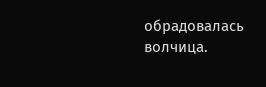обрадовалась волчица.